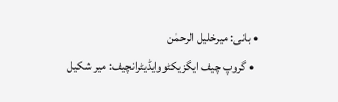• بانی: میرخلیل الرحمٰن
  • گروپ چیف ایگزیکٹووایڈیٹرانچیف: میر شکیل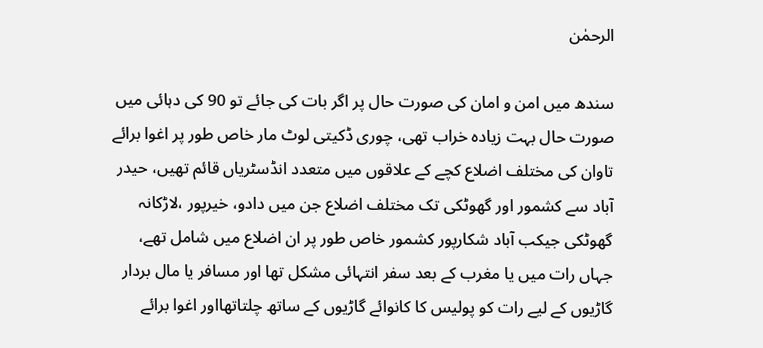الرحمٰن

سندھ میں امن و امان کی صورت حال پر اگر بات کی جائے تو 90 کی دہائی میں صورت حال بہت زیادہ خراب تھی، چوری ڈکیتی لوٹ مار خاص طور پر اغوا برائے تاوان کی مختلف اضلاع کچے کے علاقوں میں متعدد انڈسٹریاں قائم تھیں، حیدر آباد سے کشمور اور گھوٹکی تک مختلف اضلاع جن میں دادو، خیرپور ،لاڑکانہ گھوٹکی جیکب آباد شکارپور کشمور خاص طور پر ان اضلاع میں شامل تھے، جہاں رات میں یا مغرب کے بعد سفر انتہائی مشکل تھا اور مسافر یا مال بردار گاڑیوں کے لیے رات کو پولیس کا کانوائے گاڑیوں کے ساتھ چلتاتھااور اغوا برائے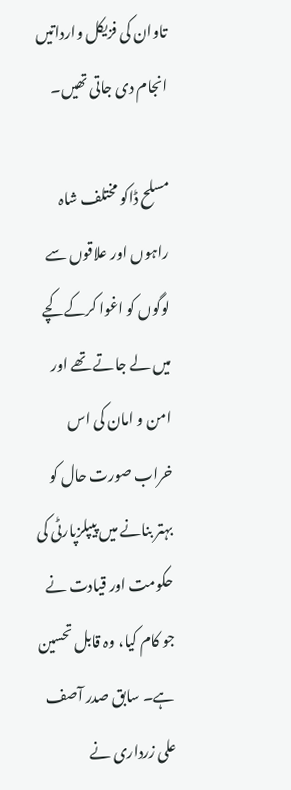تاوان کی فزیکل وارداتیں انجام دی جاتی تھیں۔

مسلح ڈاکو مختلف شاہ راہوں اور علاقوں سے لوگوں کو اغوا کرکے کچے میں لے جاتے تھے اور امن و امان کی اس خراب صورت حال کو بہتر بنانے میں پیپلزپارٹی کی حکومت اور قیادت نے جو کام کیا، وہ قابل تحسین ہے۔ سابق صدر آصف علی زرداری نے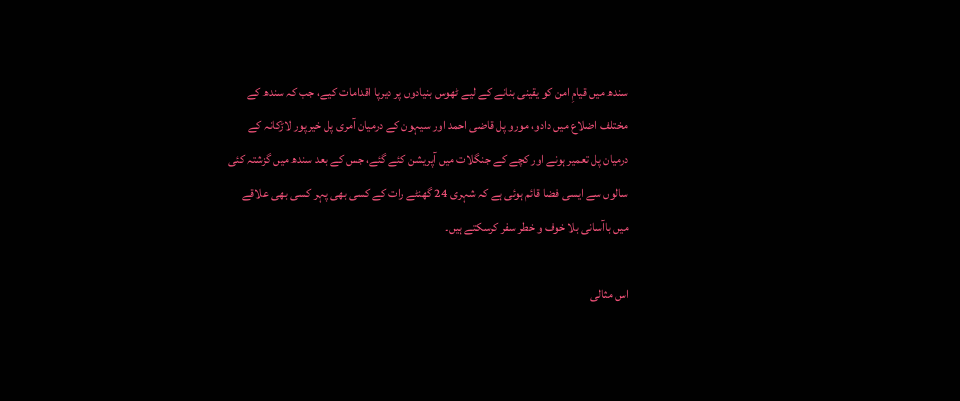سندھ میں قیامِ امن کو یقینی بنانے کے لیے ٹھوس بنیادوں پر دیرپا اقدامات کیے، جب کہ سندھ کے مختلف اضلاع میں دادو، مورو پل قاضی احمد اور سیہون کے درمیان آمری پل خیرپور لاڑکانہ کے درمیان پل تعمیر ہونے اور کچے کے جنگلات میں آپریشن کئے گئے، جس کے بعد سندھ میں گزشتہ کئی سالوں سے ایسی فضا قائم ہوئی ہے کہ شہری 24 گھنٹے رات کے کسی بھی پہر کسی بھی علاقے میں باآسانی بلا خوف و خطر سفر کرسکتے ہیں۔

اس مثالی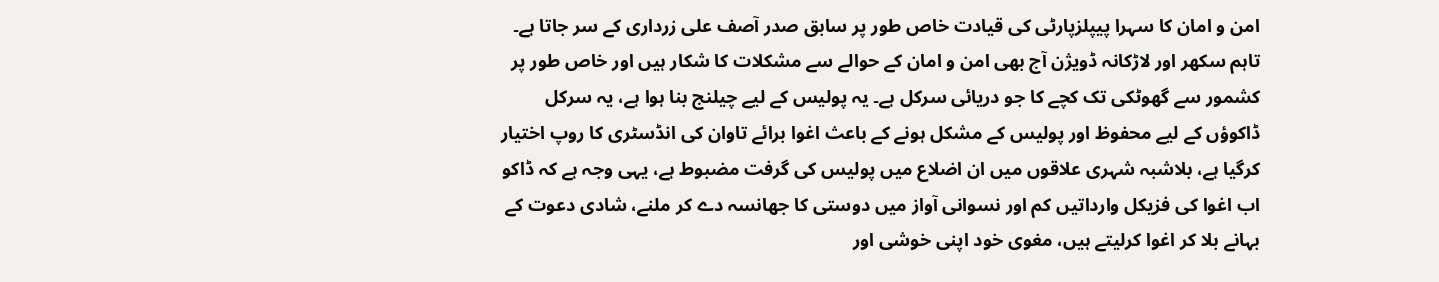امن و امان کا سہرا پیپلزپارٹی کی قیادت خاص طور پر سابق صدر آصف علی زرداری کے سر جاتا ہے۔ تاہم سکھر اور لاڑکانہ ڈویژن آج بھی امن و امان کے حوالے سے مشکلات کا شکار ہیں اور خاص طور پر کشمور سے گھوٹکی تک کچے کا جو دریائی سرکل ہے۔ یہ پولیس کے لیے چیلنج بنا ہوا ہے، یہ سرکل ڈاکوؤں کے لیے محفوظ اور پولیس کے مشکل ہونے کے باعث اغوا برائے تاوان کی انڈسٹری کا روپ اختیار کرگیا ہے، بلاشبہ شہری علاقوں میں ان اضلاع میں پولیس کی گرفت مضبوط ہے، یہی وجہ ہے کہ ڈاکو اب اغوا کی فزیکل وارداتیں کم اور نسوانی آواز میں دوستی کا جھانسہ دے کر ملنے، شادی دعوت کے بہانے بلا کر اغوا کرلیتے ہیں، مغوی خود اپنی خوشی اور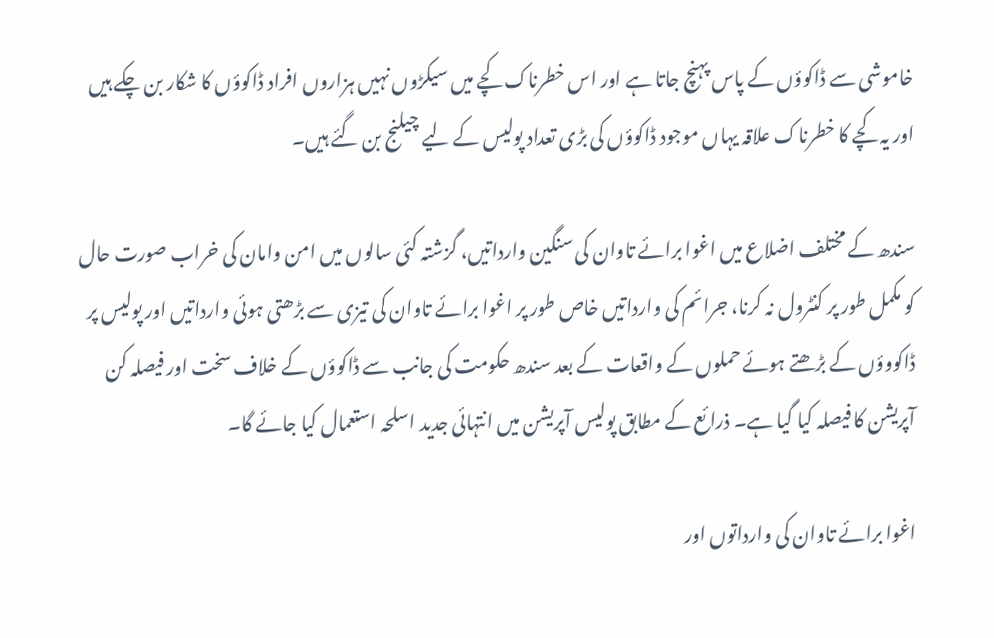خاموشی سے ڈاکوؤں کے پاس پہنچ جاتا ہے اور اس خطرناک کچے میں سیکڑوں نہیں ہزاروں افراد ڈاکوؤں کا شکار بن چکے ہیں اور یہ کچے کا خطرناک علاقہ یہاں موجود ڈاکوؤں کی بڑی تعداد پولیس کے لیے چیلنج بن گئے ہیں۔

سندھ کے مختلف اضلاع میں اغوا برائے تاوان کی سنگین وارداتیں، گزشتہ کئی سالوں میں امن وامان کی خراب صورت حال کو مکمل طور پر کنٹرول نہ کرنا، جرائم کی وارداتیں خاص طور پر اغوا برائے تاوان کی تیزی سے بڑھتی ہوئی وارداتیں اور پولیس پر ڈاکووؤں کے بڑھتے ہوئے حملوں کے واقعات کے بعد سندھ حکومت کی جانب سے ڈاکوؤں کے خلاف سخت اور فیصلہ کن آپریشن کا فیصلہ کیا گیا ہے۔ ذرائع کے مطابق پولیس آپریشن میں انتہائی جدید اسلحہ استعمال کیا جائے گا۔

اغوا برائے تاوان کی وارداتوں اور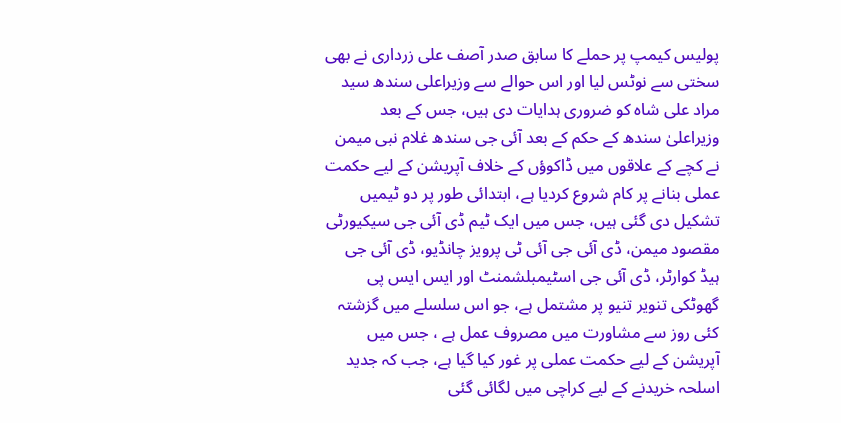پولیس کیمپ پر حملے کا سابق صدر آصف علی زرداری نے بھی سختی سے نوٹس لیا اور اس حوالے سے وزیراعلی سندھ سید مراد علی شاہ کو ضروری ہدایات دی ہیں، جس کے بعد وزیراعلیٰ سندھ کے حکم کے بعد آئی جی سندھ غلام نبی میمن نے کچے کے علاقوں میں ڈاکوؤں کے خلاف آپریشن کے لیے حکمت عملی بنانے پر کام شروع کردیا ہے، ابتدائی طور پر دو ٹیمیں تشکیل دی گئی ہیں، جس میں ایک ٹیم ڈی آئی جی سیکیورٹی مقصود میمن، ڈی آئی جی آئی ٹی پرویز چانڈیو، ڈی آئی جی ہیڈ کوارٹر، ڈی آئی جی اسٹیمبلشمنٹ اور ایس ایس پی گھوٹکی تنویر تنیو پر مشتمل ہے، جو اس سلسلے میں گزشتہ کئی روز سے مشاورت میں مصروف عمل ہے ، جس میں آپریشن کے لیے حکمت عملی پر غور کیا گیا ہے، جب کہ جدید اسلحہ خریدنے کے لیے کراچی میں لگائی گئی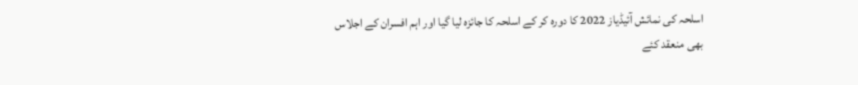اسلحہ کی نمائش آئیڈیاز 2022 کا دورہ کر کے اسلحہ کا جائزہ لیا گیا اور اہم افسران کے اجلاس بھی منعقد کئے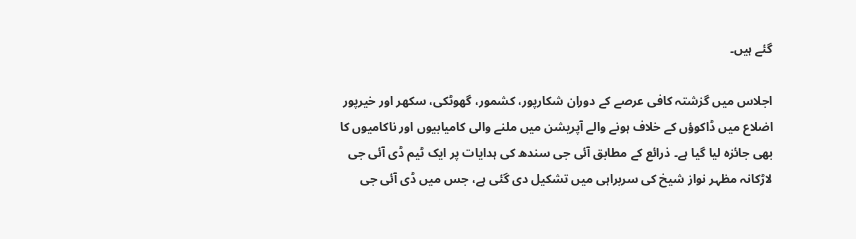گئے ہیں۔

اجلاس میں گزشتہ کافی عرصے کے دوران شکارپور، کشمور، گھوٹکی، سکھر اور خیرپور اضلاع میں ڈاکوؤں کے خلاف ہونے والے آپریشن میں ملنے والی کامیابیوں اور ناکامیوں کا بھی جائزہ لیا گیا ہے۔ ذرائع کے مطابق آئی جی سندھ کی ہدایات پر ایک ٹیم ڈی آئی جی لاڑکانہ مظہر نواز شیخ کی سربراہی میں تشکیل دی گئی ہے، جس میں ڈی آئی جی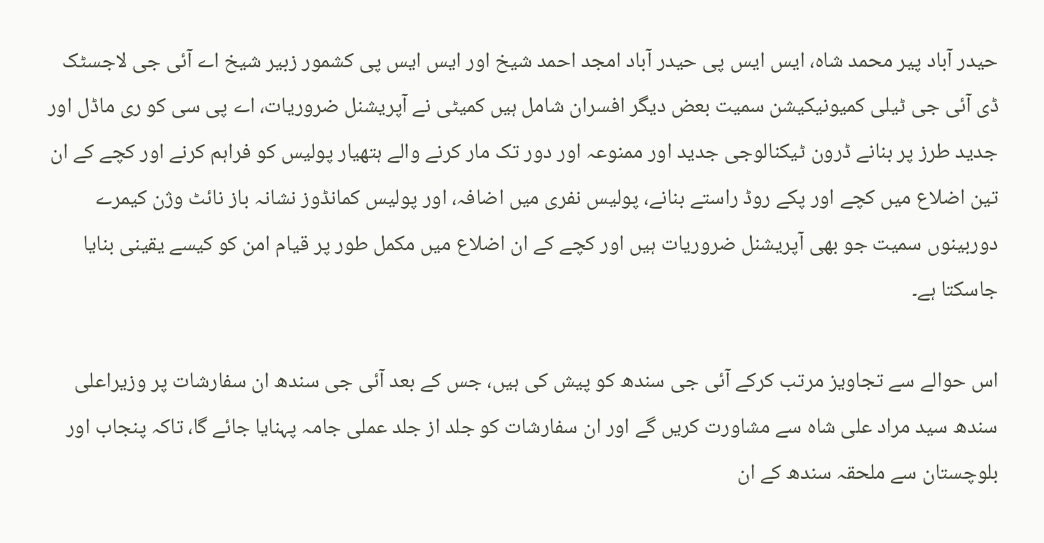حیدر آباد پیر محمد شاہ، ایس ایس پی حیدر آباد امجد احمد شیخ اور ایس ایس پی کشمور زبیر شیخ اے آئی جی لاجسٹک ڈی آئی جی ٹیلی کمیونیکیشن سمیت بعض دیگر افسران شامل ہیں کمیٹی نے آپریشنل ضروریات، اے پی سی کو ری ماڈل اور جدید طرز پر بنانے ڈرون ٹیکنالوجی جدید اور ممنوعہ اور دور تک مار کرنے والے ہتھیار پولیس کو فراہم کرنے اور کچے کے ان تین اضلاع میں کچے اور پکے روڈ راستے بنانے، پولیس نفری میں اضافہ، اور پولیس کمانڈوز نشانہ باز نائٹ وژن کیمرے دوربینوں سمیت جو بھی آپریشنل ضروریات ہیں اور کچے کے ان اضلاع میں مکمل طور پر قیام امن کو کیسے یقینی بنایا جاسکتا ہے۔

اس حوالے سے تجاویز مرتب کرکے آئی جی سندھ کو پیش کی ہیں، جس کے بعد آئی جی سندھ ان سفارشات پر وزیراعلی سندھ سید مراد علی شاہ سے مشاورت کریں گے اور ان سفارشات کو جلد از جلد عملی جامہ پہنایا جائے گا، تاکہ پنجاب اور بلوچستان سے ملحقہ سندھ کے ان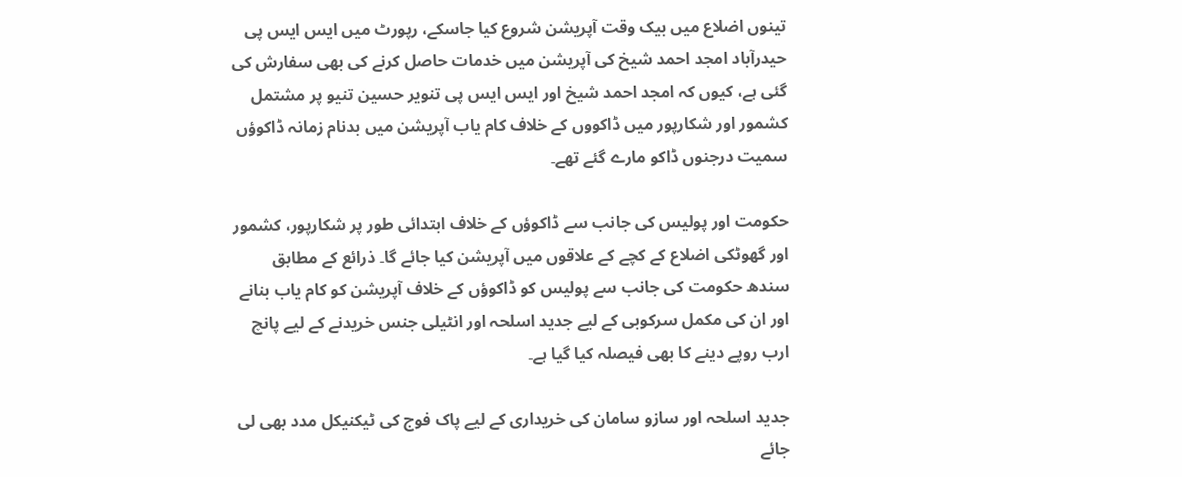تینوں اضلاع میں بیک وقت آپریشن شروع کیا جاسکے، رپورٹ میں ایس ایس پی حیدرآباد امجد احمد شیخ کی آپریشن میں خدمات حاصل کرنے کی بھی سفارش کی گئی ہے، کیوں کہ امجد احمد شیخ اور ایس ایس پی تنویر حسین تنیو پر مشتمل کشمور اور شکارپور میں ڈاکووں کے خلاف کام یاب آپریشن میں بدنام زمانہ ڈاکوؤں سمیت درجنوں ڈاکو مارے گئے تھے۔

حکومت اور پولیس کی جانب سے ڈاکوؤں کے خلاف ابتدائی طور پر شکارپور، کشمور اور گھوٹکی اضلاع کے کچے کے علاقوں میں آپریشن کیا جائے گا۔ ذرائع کے مطابق سندھ حکومت کی جانب سے پولیس کو ڈاکوؤں کے خلاف آپریشن کو کام یاب بنانے اور ان کی مکمل سرکوبی کے لیے جدید اسلحہ اور انٹیلی جنس خریدنے کے لیے پانچ ارب روپے دینے کا بھی فیصلہ کیا گیا ہے۔

جدید اسلحہ اور سازو سامان کی خریداری کے لیے پاک فوج کی ٹیکنیکل مدد بھی لی جائے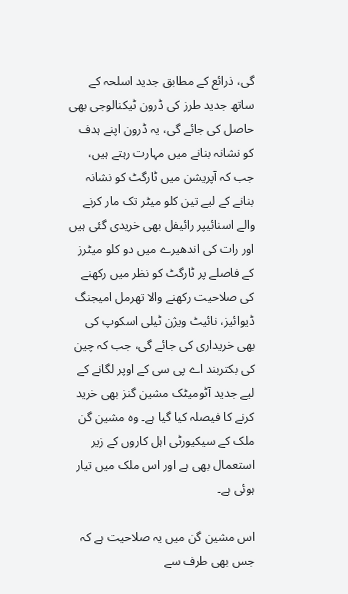گی، ذرائع کے مطابق جدید اسلحہ کے ساتھ جدید طرز کی ڈرون ٹیکنالوجی بھی حاصل کی جائے گی، یہ ڈرون اپنے ہدف کو نشانہ بنانے میں مہارت رہتے ہیں، جب کہ آپریشن میں ٹارگٹ کو نشانہ بنانے کے لیے تین کلو میٹر تک مار کرنے والے اسنائیپر رائیفل بھی خریدی گئی ہیں اور رات کی اندھیرے میں دو کلو میٹرز کے فاصلے پر ٹارگٹ کو نظر میں رکھنے کی صلاحیت رکھنے والا تھرمل امیجنگ ڈیوائیز، نائیٹ ویژن ٹیلی اسکوپ کی بھی خریداری کی جائے گی، جب کہ چین کی بکتربند اے پی سی کے اوپر لگانے کے لیے جدید آٹومیٹک مشین گنز بھی خرید کرنے کا فیصلہ کیا گیا ہے۔ وہ مشین گن ملک کے سیکیورٹی اہل کاروں کے زیر استعمال بھی ہے اور اس ملک میں تیار ہوئی ہے۔

اس مشین گن میں یہ صلاحیت ہے کہ جس بھی طرف سے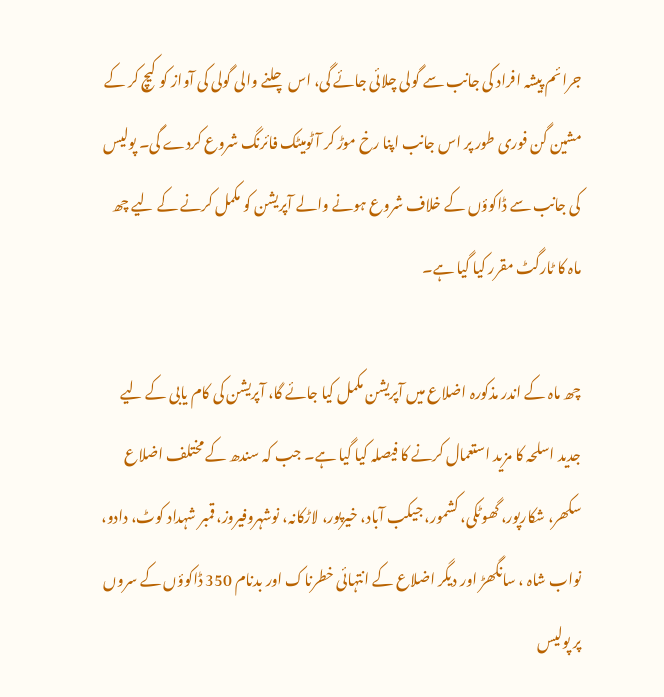جرائم پیشہ افراد کی جانب سے گولی چلائی جائے گی، اس چلنے والی گولی کی آواز کو کیچ کر کے مشین گن فوری طور پر اس جانب اپنا رخ موڑ کر آٹومیٹک فائرنگ شروع کردے گی۔ پولیس کی جانب سے ڈاکوؤں کے خلاف شروع ہونے والے آپریشن کو مکمل کرنے کے لیے چھ ماہ کا ٹارگٹ مقرر کیا گیا ہے۔

چھ ماہ کے اندر مذکورہ اضلاع میں آپریشن مکمل کیا جائے گا، آپریشن کی کام یابی کے لیے جدید اسلحہ کا مزید استعمال کرنے کا فیصلہ کیا گیا ہے۔ جب کہ سندھ کے مختلف اضلاع سکھر، شکارپور، گھوٹکی، کشمور، جیکب آباد، خیرپور، لاڑکانہ، نوشہروفیروز، قمبر شہداد کوٹ، دادو، نواب شاہ ، سانگھڑ اور دیگر اضلاع کے انتہائی خطرناک اور بدنام 350 ڈاکوؤں کے سروں پر پولیس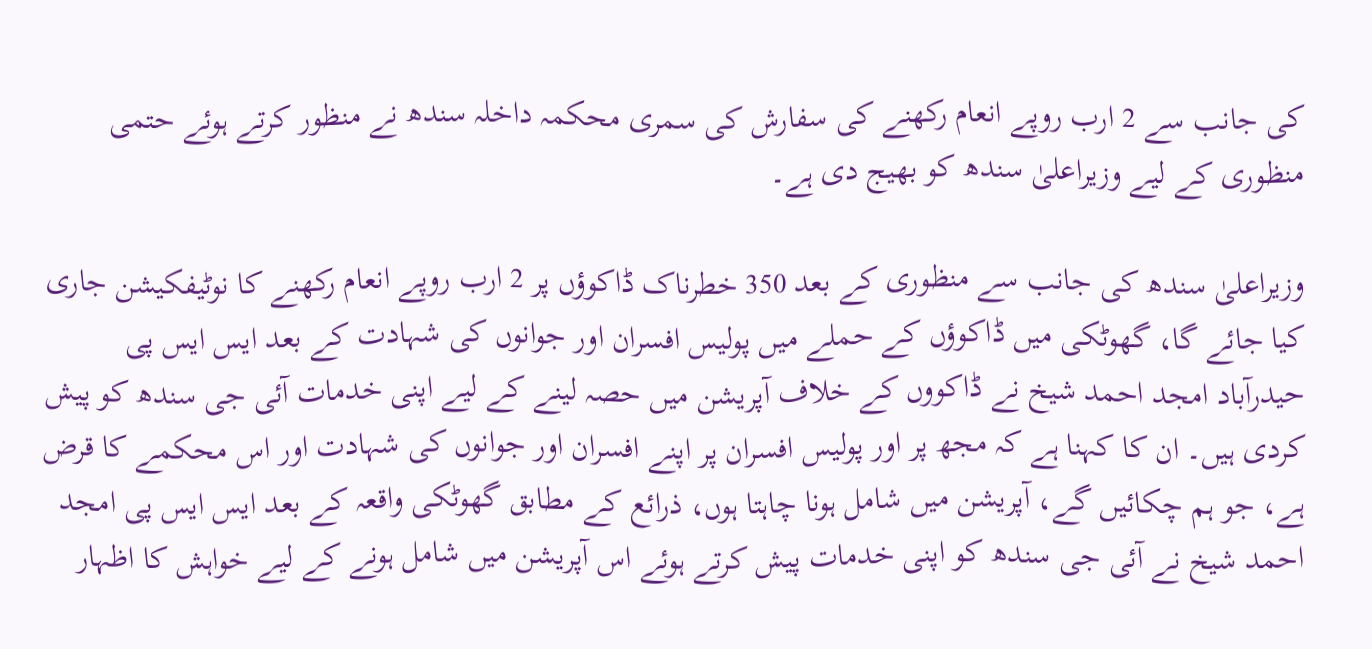کی جانب سے 2 ارب روپے انعام رکھنے کی سفارش کی سمری محکمہ داخلہ سندھ نے منظور کرتے ہوئے حتمی منظوری کے لیے وزیراعلیٰ سندھ کو بھیج دی ہے۔

وزیراعلیٰ سندھ کی جانب سے منظوری کے بعد 350 خطرناک ڈاکوؤں پر 2 ارب روپے انعام رکھنے کا نوٹیفکیشن جاری کیا جائے گا، گھوٹکی میں ڈاکوؤں کے حملے میں پولیس افسران اور جوانوں کی شہادت کے بعد ایس ایس پی حیدرآباد امجد احمد شیخ نے ڈاکووں کے خلاف آپریشن میں حصہ لینے کے لیے اپنی خدمات آئی جی سندھ کو پیش کردی ہیں۔ ان کا کہنا ہے کہ مجھ پر اور پولیس افسران پر اپنے افسران اور جوانوں کی شہادت اور اس محکمے کا قرض ہے، جو ہم چکائیں گے، آپریشن میں شامل ہونا چاہتا ہوں، ذرائع کے مطابق گھوٹکی واقعہ کے بعد ایس ایس پی امجد احمد شیخ نے آئی جی سندھ کو اپنی خدمات پیش کرتے ہوئے اس آپریشن میں شامل ہونے کے لیے خواہش کا اظہار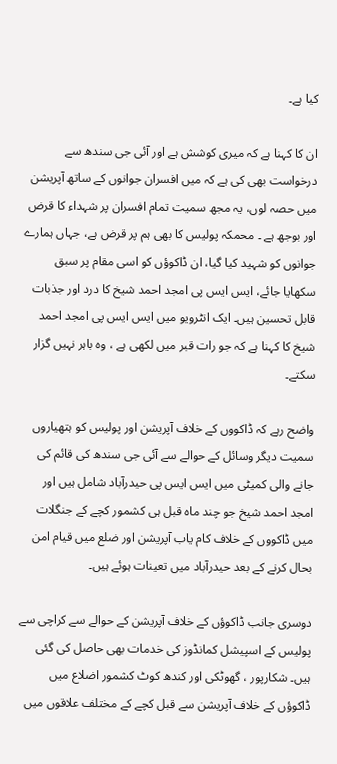کیا ہے۔

ان کا کہنا ہے کہ میری کوشش ہے اور آئی جی سندھ سے درخواست بھی کی ہے کہ میں افسران جوانوں کے ساتھ آپریشن میں حصہ لوں، یہ مجھ سمیت تمام افسران پر شہداء کا قرض اور بوجھ ہے ۔ محمکہ پولیس کا بھی ہم پر قرض ہے، جہاں ہمارے جوانوں کو شہید کیا گیا، ان ڈاکوؤں کو اسی مقام پر سبق سکھایا جائے، ایس ایس پی امجد احمد شیخ کا درد اور جذبات قابل تحسین ہیں۔ ایک انٹرویو میں ایس ایس پی امجد احمد شیخ کا کہنا ہے کہ جو رات قبر میں لکھی ہے ، وہ باہر نہیں گزار سکتے۔

واضح رہے کہ ڈاکووں کے خلاف آپریشن اور پولیس کو ہتھیاروں سمیت دیگر وسائل کے حوالے سے آئی جی سندھ کی قائم کی جانے والی کمیٹی میں ایس ایس پی حیدرآباد شامل ہیں اور امجد احمد شیخ جو چند ماہ قبل ہی کشمور کچے کے جنگلات میں ڈاکووں کے خلاف کام یاب آپریشن اور ضلع میں قیام امن بحال کرنے کے بعد حیدرآباد میں تعینات ہوئے ہیں۔

دوسری جانب ڈاکوؤں کے خلاف آپریشن کے حوالے سے کراچی سے پولیس کے اسپیشل کمانڈوز کی خدمات بھی حاصل کی گئی ہیں۔ شکارپور ، گھوٹکی اور کندھ کوٹ کشمور اضلاع میں ڈاکوؤں کے خلاف آپریشن سے قبل کچے کے مختلف علاقوں میں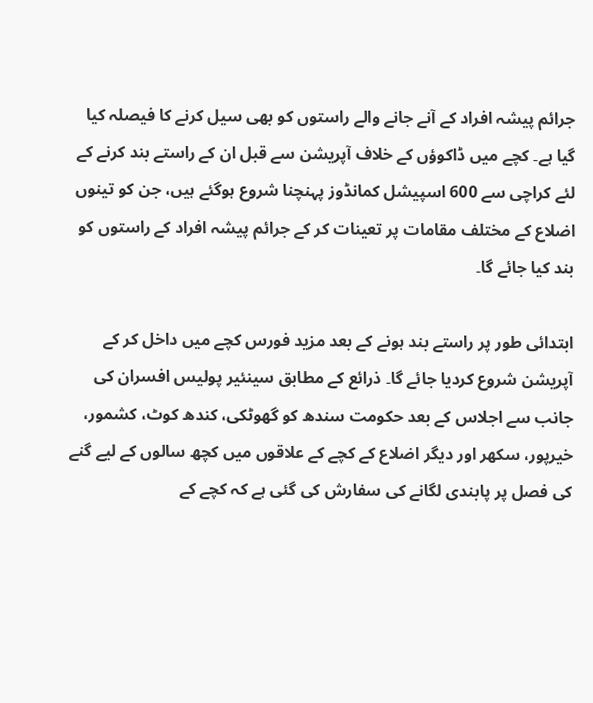جرائم پیشہ افراد کے آنے جانے والے راستوں کو بھی سیل کرنے کا فیصلہ کیا گیا ہے۔ کچے میں ڈاکوؤں کے خلاف آپریشن سے قبل ان کے راستے بند کرنے کے لئے کراچی سے 600 اسپیشل کمانڈوز پہنچنا شروع ہوگئے ہیں، جن کو تینوں اضلاع کے مختلف مقامات پر تعینات کر کے جرائم پیشہ افراد کے راستوں کو بند کیا جائے گا۔

ابتدائی طور پر راستے بند ہونے کے بعد مزید فورس کچے میں داخل کر کے آپریشن شروع کردیا جائے گا۔ ذرائع کے مطابق سینئیر پولیس افسران کی جانب سے اجلاس کے بعد حکومت سندھ کو گھوٹکی، کندھ کوٹ، کشمور، خیرپور، سکھر اور دیگر اضلاع کے کچے کے علاقوں میں کچھ سالوں کے لیے گنے کی فصل پر پابندی لگانے کی سفارش کی گئی ہے کہ کچے کے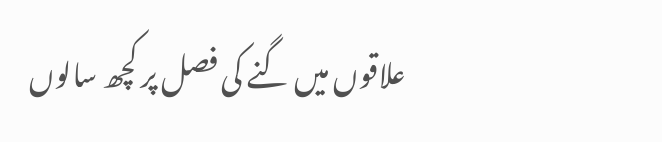علاقوں میں گنے کی فصل پر کچھ سالوں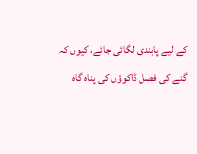کے لیے پابندی لگائی جائے، کیوں کہ گنے کی فصل ڈاکوؤں کی پناہ گاہ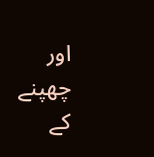اور چھپنے کے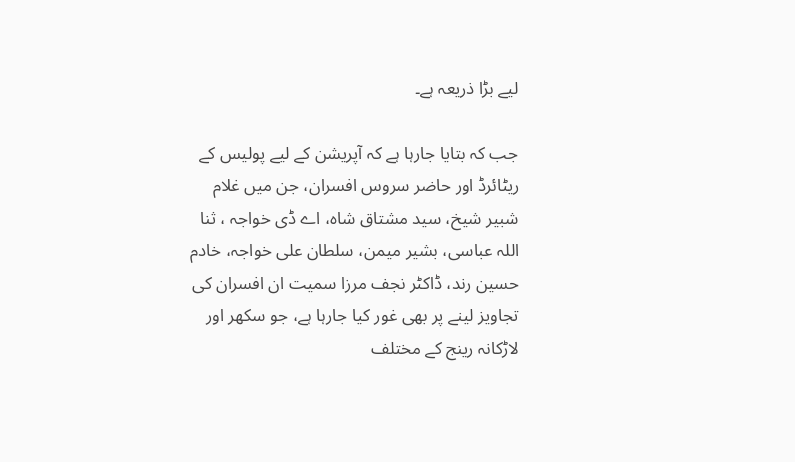لیے بڑا ذریعہ ہے۔

جب کہ بتایا جارہا ہے کہ آپریشن کے لیے پولیس کے ریٹائرڈ اور حاضر سروس افسران، جن میں غلام شبیر شیخ، سید مشتاق شاہ، اے ڈی خواجہ ، ثنا اللہ عباسی، بشیر میمن، سلطان علی خواجہ، خادم حسین رند، ڈاکٹر نجف مرزا سمیت ان افسران کی تجاویز لینے پر بھی غور کیا جارہا ہے، جو سکھر اور لاڑکانہ رینج کے مختلف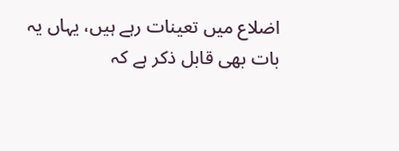اضلاع میں تعینات رہے ہیں، یہاں یہ بات بھی قابل ذکر ہے کہ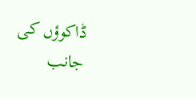ڈاکوؤں کی جانب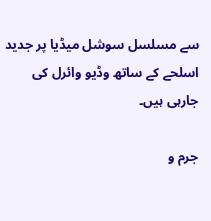سے مسلسل سوشل میڈیا پر جدید اسلحے کے ساتھ وڈیو وائرل کی جارہی ہیں۔

جرم و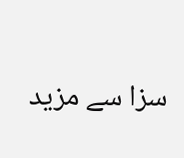سزا سے مزید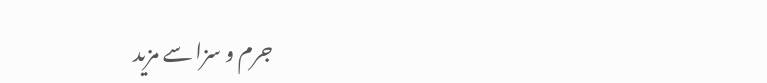جرم و سزا سے مزید